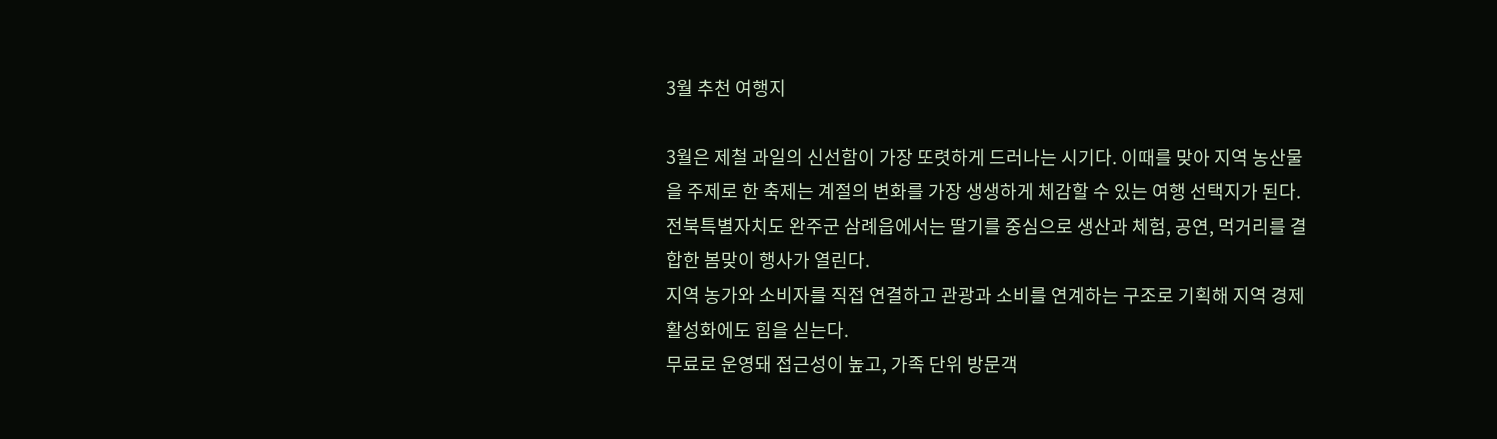3월 추천 여행지

3월은 제철 과일의 신선함이 가장 또렷하게 드러나는 시기다. 이때를 맞아 지역 농산물을 주제로 한 축제는 계절의 변화를 가장 생생하게 체감할 수 있는 여행 선택지가 된다.
전북특별자치도 완주군 삼례읍에서는 딸기를 중심으로 생산과 체험, 공연, 먹거리를 결합한 봄맞이 행사가 열린다.
지역 농가와 소비자를 직접 연결하고 관광과 소비를 연계하는 구조로 기획해 지역 경제 활성화에도 힘을 싣는다.
무료로 운영돼 접근성이 높고, 가족 단위 방문객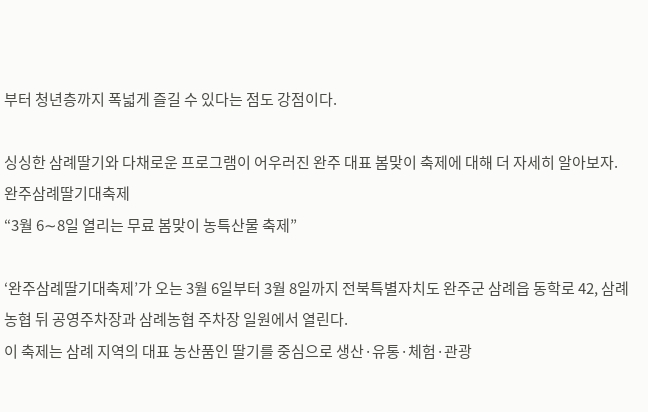부터 청년층까지 폭넓게 즐길 수 있다는 점도 강점이다.

싱싱한 삼례딸기와 다채로운 프로그램이 어우러진 완주 대표 봄맞이 축제에 대해 더 자세히 알아보자.
완주삼례딸기대축제
“3월 6∼8일 열리는 무료 봄맞이 농특산물 축제”

‘완주삼례딸기대축제’가 오는 3월 6일부터 3월 8일까지 전북특별자치도 완주군 삼례읍 동학로 42, 삼례농협 뒤 공영주차장과 삼례농협 주차장 일원에서 열린다.
이 축제는 삼례 지역의 대표 농산품인 딸기를 중심으로 생산·유통·체험·관광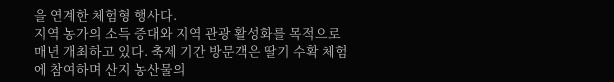을 연계한 체험형 행사다.
지역 농가의 소득 증대와 지역 관광 활성화를 목적으로 매년 개최하고 있다. 축제 기간 방문객은 딸기 수확 체험에 참여하며 산지 농산물의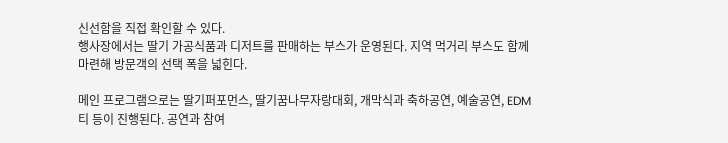신선함을 직접 확인할 수 있다.
행사장에서는 딸기 가공식품과 디저트를 판매하는 부스가 운영된다. 지역 먹거리 부스도 함께 마련해 방문객의 선택 폭을 넓힌다.

메인 프로그램으로는 딸기퍼포먼스, 딸기꿈나무자랑대회, 개막식과 축하공연, 예술공연, EDM티 등이 진행된다. 공연과 참여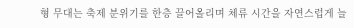형 무대는 축제 분위기를 한층 끌어올리며 체류 시간을 자연스럽게 늘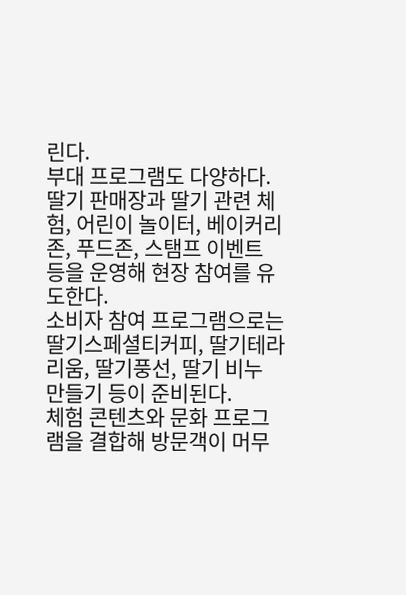린다.
부대 프로그램도 다양하다. 딸기 판매장과 딸기 관련 체험, 어린이 놀이터, 베이커리존, 푸드존, 스탬프 이벤트 등을 운영해 현장 참여를 유도한다.
소비자 참여 프로그램으로는 딸기스페셜티커피, 딸기테라리움, 딸기풍선, 딸기 비누 만들기 등이 준비된다.
체험 콘텐츠와 문화 프로그램을 결합해 방문객이 머무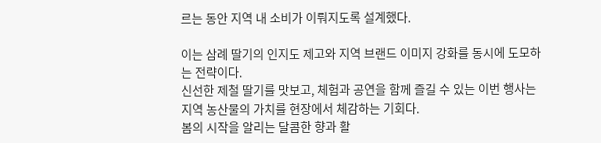르는 동안 지역 내 소비가 이뤄지도록 설계했다.

이는 삼례 딸기의 인지도 제고와 지역 브랜드 이미지 강화를 동시에 도모하는 전략이다.
신선한 제철 딸기를 맛보고, 체험과 공연을 함께 즐길 수 있는 이번 행사는 지역 농산물의 가치를 현장에서 체감하는 기회다.
봄의 시작을 알리는 달콤한 향과 활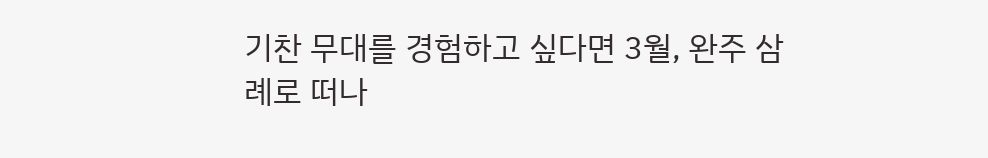기찬 무대를 경험하고 싶다면 3월, 완주 삼례로 떠나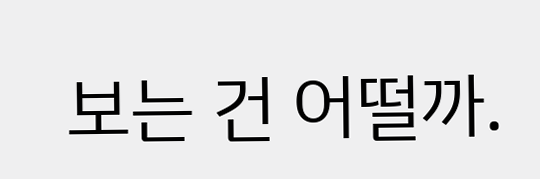보는 건 어떨까.